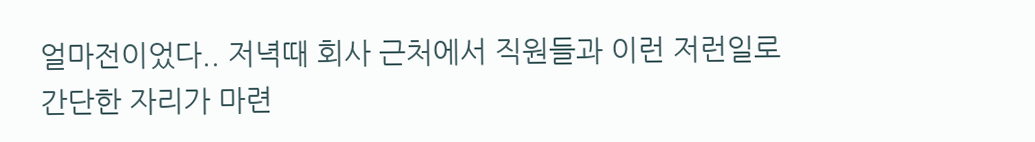얼마전이었다.. 저녁때 회사 근처에서 직원들과 이런 저런일로 간단한 자리가 마련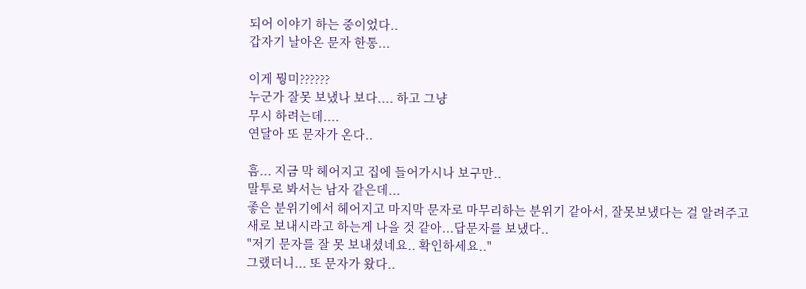되어 이야기 하는 중이었다..
갑자기 날아온 문자 한통...

이게 뭥미??????
누군가 잘못 보냈나 보다.... 하고 그냥
무시 하려는데....
연달아 또 문자가 온다..

흠... 지금 막 헤어지고 집에 들어가시나 보구만..
말투로 봐서는 남자 같은데...
좋은 분위기에서 헤어지고 마지막 문자로 마무리하는 분위기 같아서, 잘못보냈다는 걸 알려주고 새로 보내시라고 하는게 나을 것 같아...답문자를 보냈다..
"저기 문자를 잘 못 보내셨네요.. 확인하세요.."
그랬더니... 또 문자가 왔다..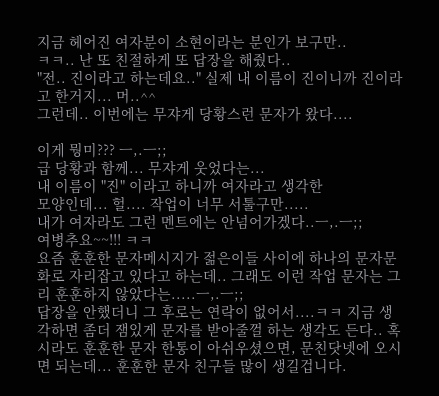지금 헤어진 여자분이 소현이라는 분인가 보구만..
ㅋㅋ.. 난 또 친절하게 또 답장을 해줬다..
"전.. 진이라고 하는데요.." 실제 내 이름이 진이니까 진이라고 한거지... 머..^^
그런데.. 이번에는 무쟈게 당황스런 문자가 왔다....

이게 뭥미??? ㅡ,.ㅡ;;
급 당황과 함께... 무쟈게 웃었다는...
내 이름이 "진" 이라고 하니까 여자라고 생각한
모양인데... 헐.... 작업이 너무 서툴구만.....
내가 여자라도 그런 멘트에는 안넘어가겠다..ㅡ,.ㅡ;;
여병추요~~!!! ㅋㅋ
요즘 훈훈한 문자메시지가 젊은이들 사이에 하나의 문자문화로 자리잡고 있다고 하는데.. 그래도 이런 작업 문자는 그리 훈훈하지 않았다는.....ㅡ,.ㅡ;;
답장을 안했더니 그 후로는 연락이 없어서....ㅋㅋ 지금 생각하면 좀더 잼있게 문자를 받아줄껄 하는 생각도 든다.. 혹시라도 훈훈한 문자 한통이 아쉬우셨으면, 문친닷넷에 오시면 되는데... 훈훈한 문자 친구들 많이 생길겁니다.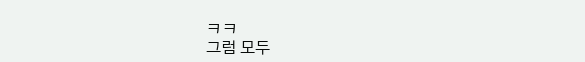ㅋㅋ
그럼 모두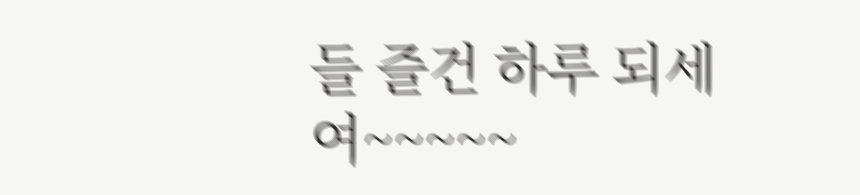들 즐건 하루 되세여~~~~~